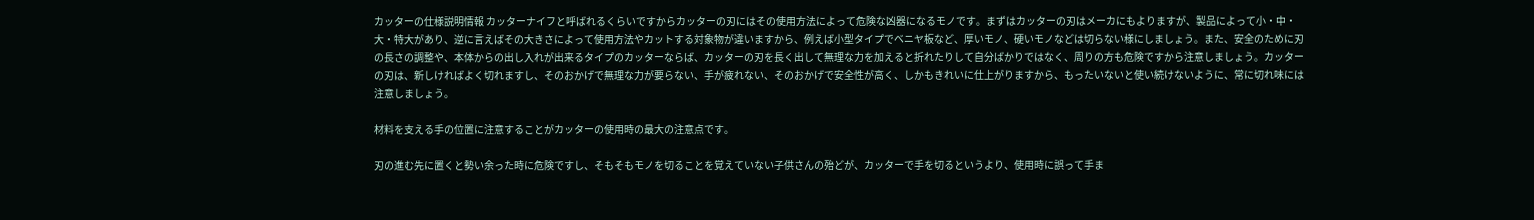カッターの仕様説明情報 カッターナイフと呼ばれるくらいですからカッターの刃にはその使用方法によって危険な凶器になるモノです。まずはカッターの刃はメーカにもよりますが、製品によって小・中・大・特大があり、逆に言えばその大きさによって使用方法やカットする対象物が違いますから、例えば小型タイプでベニヤ板など、厚いモノ、硬いモノなどは切らない様にしましょう。また、安全のために刃の長さの調整や、本体からの出し入れが出来るタイプのカッターならば、カッターの刃を長く出して無理な力を加えると折れたりして自分ばかりではなく、周りの方も危険ですから注意しましょう。カッターの刃は、新しければよく切れますし、そのおかげで無理な力が要らない、手が疲れない、そのおかげで安全性が高く、しかもきれいに仕上がりますから、もったいないと使い続けないように、常に切れ味には注意しましょう。

材料を支える手の位置に注意することがカッターの使用時の最大の注意点です。

刃の進む先に置くと勢い余った時に危険ですし、そもそもモノを切ることを覚えていない子供さんの殆どが、カッターで手を切るというより、使用時に誤って手ま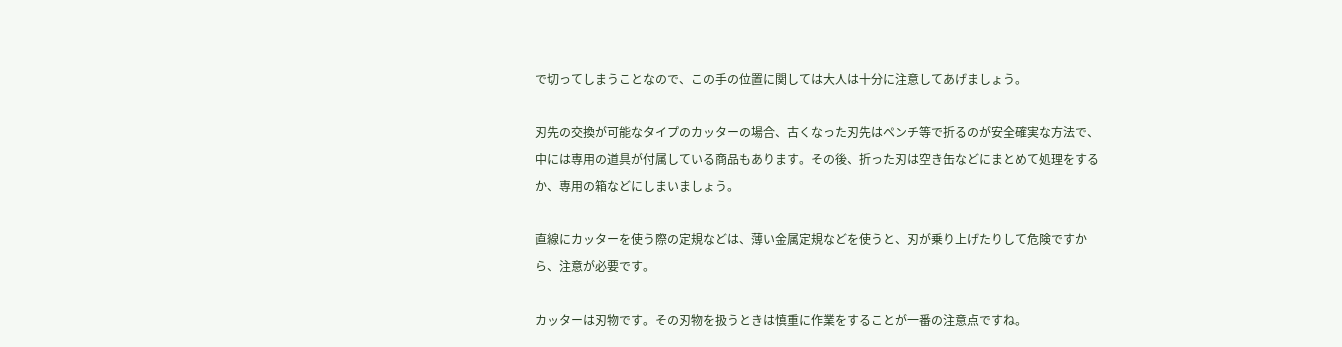で切ってしまうことなので、この手の位置に関しては大人は十分に注意してあげましょう。

刃先の交換が可能なタイプのカッターの場合、古くなった刃先はペンチ等で折るのが安全確実な方法で、中には専用の道具が付属している商品もあります。その後、折った刃は空き缶などにまとめて処理をするか、専用の箱などにしまいましょう。

直線にカッターを使う際の定規などは、薄い金属定規などを使うと、刃が乗り上げたりして危険ですから、注意が必要です。

カッターは刃物です。その刃物を扱うときは慎重に作業をすることが一番の注意点ですね。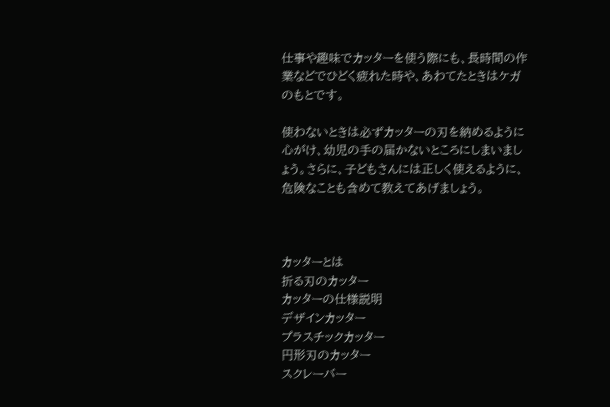仕事や趣味でカッターを使う際にも、長時間の作業などでひどく疲れた時や、あわてたときはケガのもとです。

使わないときは必ずカッターの刃を納めるように心がけ、幼児の手の届かないところにしまいましょう。さらに、子どもさんには正しく使えるように、危険なことも含めて教えてあげましょう。



カッターとは
折る刃のカッター
カッターの仕様説明
デザインカッター
プラスチックカッター
円形刃のカッター
スクレーバー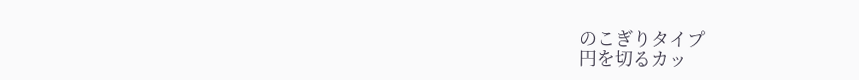のこぎりタイプ
円を切るカッ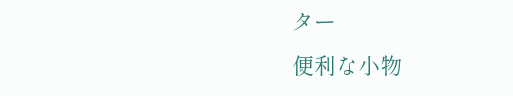ター
便利な小物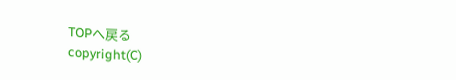TOPへ戻る
copyright(C)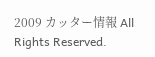2009 カッター情報 All Rights Reserved.